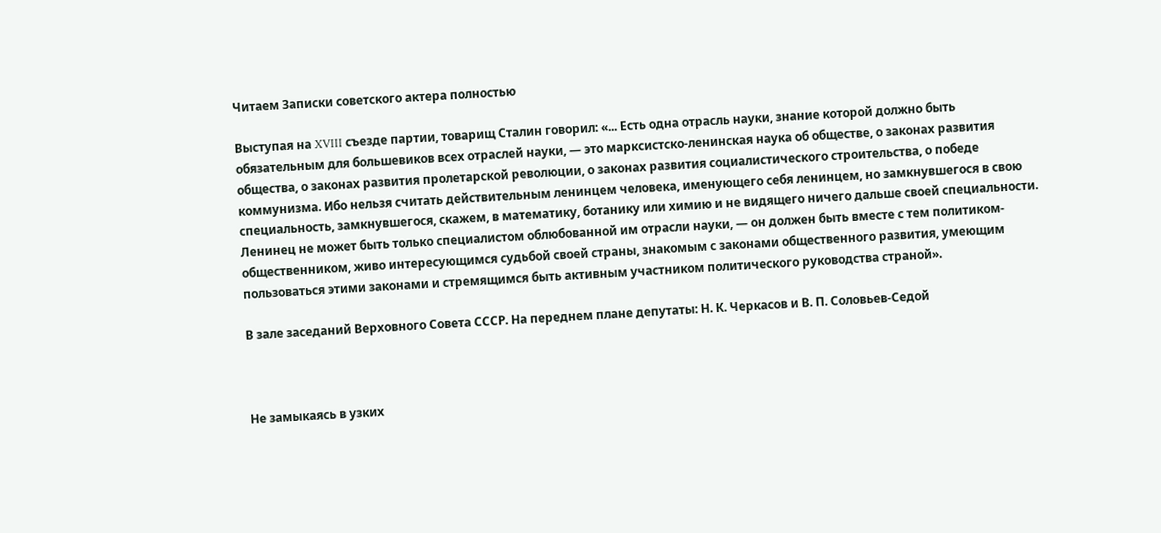Читаем Записки советского актера полностью

Выступая на XVIII съезде партии, товарищ Сталин говорил: «... Есть одна отрасль науки, знание которой должно быть обязательным для большевиков всех отраслей науки, — это марксистско-ленинская наука об обществе, о законах развития общества, о законах развития пролетарской революции, о законах развития социалистического строительства, о победе коммунизма. Ибо нельзя считать действительным ленинцем человека, именующего себя ленинцем, но замкнувшегося в свою специальность, замкнувшегося, скажем, в математику, ботанику или химию и не видящего ничего дальше своей специальности. Ленинец не может быть только специалистом облюбованной им отрасли науки, — он должен быть вместе с тем политиком-общественником, живо интересующимся судьбой своей страны, знакомым с законами общественного развития, умеющим пользоваться этими законами и стремящимся быть активным участником политического руководства страной».

В зале заседаний Верховного Совета СССР. На переднем плане депутаты: Н. К. Черкасов и В. П. Соловьев-Седой



Не замыкаясь в узких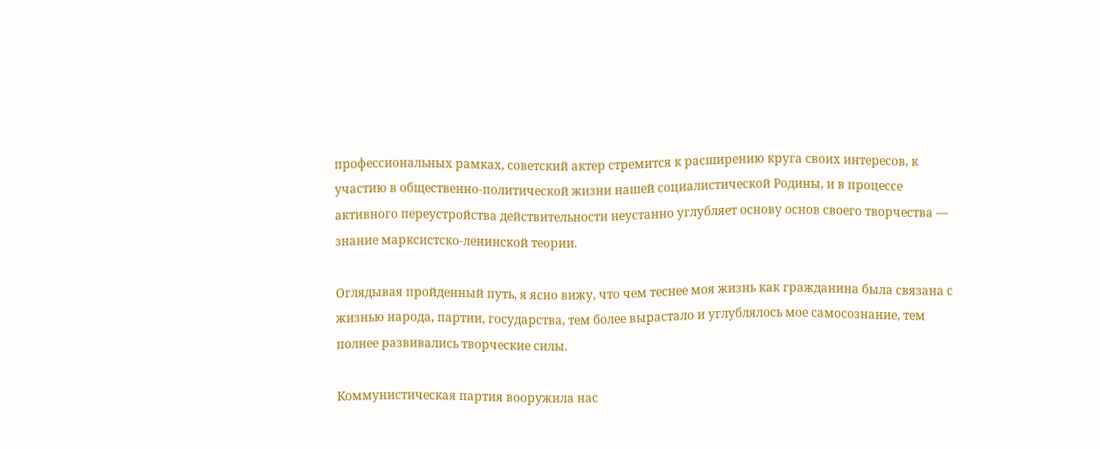профессиональных рамках, советский актер стремится к расширению круга своих интересов, к участию в общественно-политической жизни нашей социалистической Родины, и в процессе активного переустройства действительности неустанно углубляет основу основ своего творчества — знание марксистско-ленинской теории.

Оглядывая пройденный путь, я ясно вижу, что чем теснее моя жизнь как гражданина была связана с жизнью народа, партии, государства, тем более вырастало и углублялось мое самосознание, тем полнее развивались творческие силы.

Коммунистическая партия вооружила нас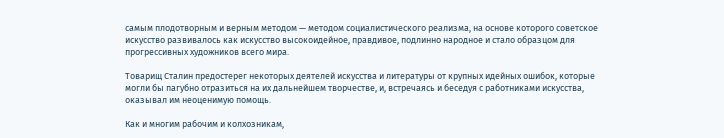самым плодотворным и верным методом — методом социалистического реализма, на основе которого советское искусство развивалось как искусство высокоидейное, правдивое, подлинно народное и стало образцом для прогрессивных художников всего мира.

Товарищ Сталин предостерег некоторых деятелей искусства и литературы от крупных идейных ошибок, которые могли бы пагубно отразиться на их дальнейшем творчестве, и, встречаясь и беседуя с работниками искусства, оказывал им неоценимую помощь.

Как и многим рабочим и колхозникам,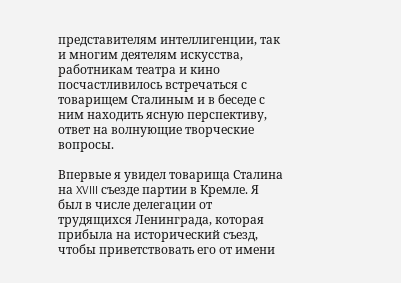представителям интеллигенции, так и многим деятелям искусства, работникам театра и кино посчастливилось встречаться с товарищем Сталиным и в беседе с ним находить ясную перспективу, ответ на волнующие творческие вопросы.

Впервые я увидел товарища Сталина на XVIII съезде партии в Кремле. Я был в числе делегации от трудящихся Ленинграда, которая прибыла на исторический съезд, чтобы приветствовать его от имени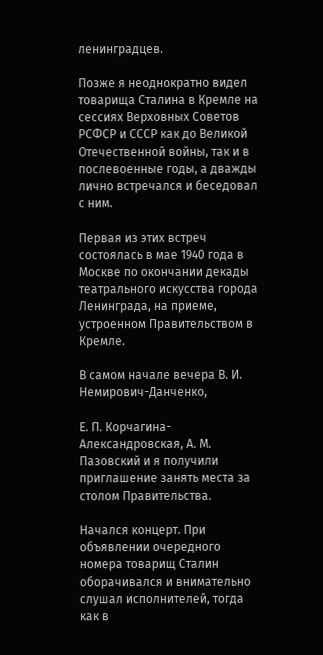ленинградцев.

Позже я неоднократно видел товарища Сталина в Кремле на сессиях Верховных Советов РСФСР и СССР как до Великой Отечественной войны, так и в послевоенные годы, а дважды лично встречался и беседовал с ним.

Первая из этих встреч состоялась в мае 1940 года в Москве по окончании декады театрального искусства города Ленинграда, на приеме, устроенном Правительством в Кремле.

В самом начале вечера В. И. Немирович-Данченко,

Е. П. Корчагина-Александровская, А. М. Пазовский и я получили приглашение занять места за столом Правительства.

Начался концерт. При объявлении очередного номера товарищ Сталин оборачивался и внимательно слушал исполнителей, тогда как в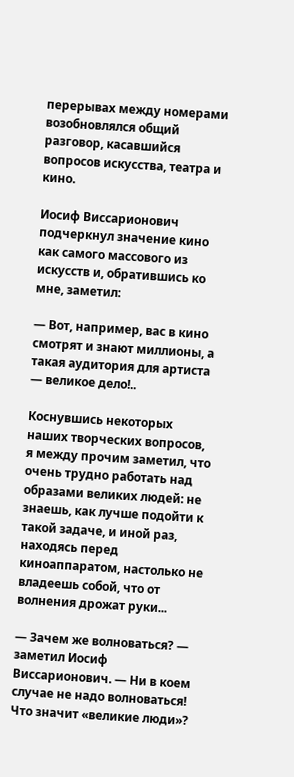перерывах между номерами возобновлялся общий разговор, касавшийся вопросов искусства, театра и кино.

Иосиф Виссарионович подчеркнул значение кино как самого массового из искусств и, обратившись ко мне, заметил:

— Вот, например, вас в кино смотрят и знают миллионы, а такая аудитория для артиста — великое дело!..

Коснувшись некоторых наших творческих вопросов, я между прочим заметил, что очень трудно работать над образами великих людей: не знаешь, как лучше подойти к такой задаче, и иной раз, находясь перед киноаппаратом, настолько не владеешь собой, что от волнения дрожат руки...

— Зачем же волноваться? — заметил Иосиф Виссарионович. — Ни в коем случае не надо волноваться! Что значит «великие люди»?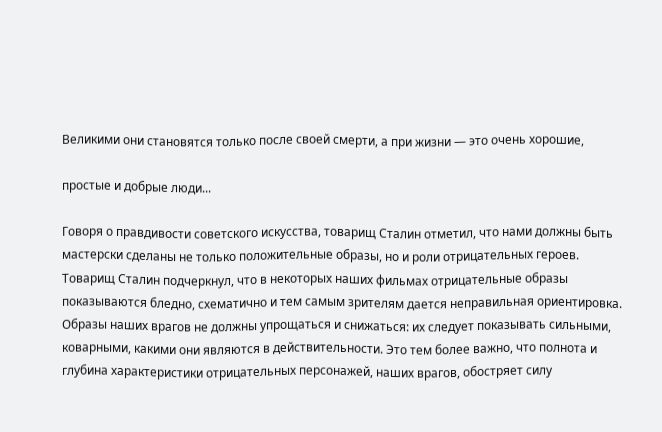Великими они становятся только после своей смерти, а при жизни — это очень хорошие,

простые и добрые люди...

Говоря о правдивости советского искусства, товарищ Сталин отметил, что нами должны быть мастерски сделаны не только положительные образы, но и роли отрицательных героев. Товарищ Сталин подчеркнул, что в некоторых наших фильмах отрицательные образы показываются бледно, схематично и тем самым зрителям дается неправильная ориентировка. Образы наших врагов не должны упрощаться и снижаться: их следует показывать сильными, коварными, какими они являются в действительности. Это тем более важно, что полнота и глубина характеристики отрицательных персонажей, наших врагов, обостряет силу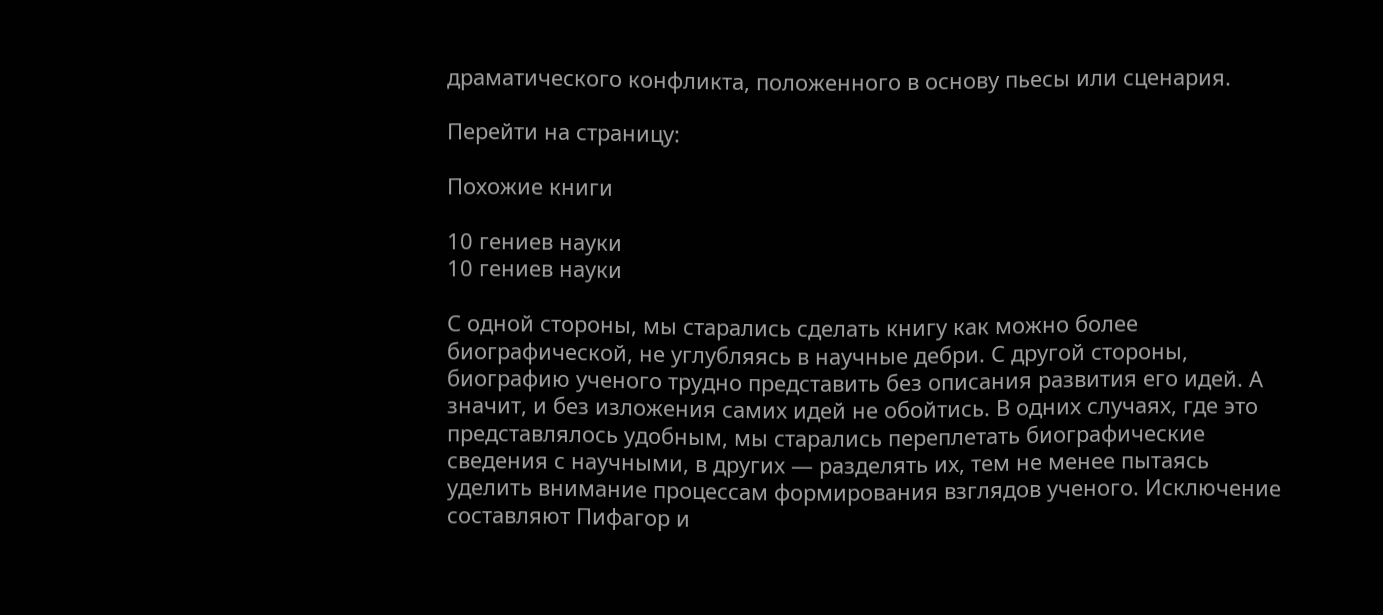драматического конфликта, положенного в основу пьесы или сценария.

Перейти на страницу:

Похожие книги

10 гениев науки
10 гениев науки

С одной стороны, мы старались сделать книгу как можно более биографической, не углубляясь в научные дебри. С другой стороны, биографию ученого трудно представить без описания развития его идей. А значит, и без изложения самих идей не обойтись. В одних случаях, где это представлялось удобным, мы старались переплетать биографические сведения с научными, в других — разделять их, тем не менее пытаясь уделить внимание процессам формирования взглядов ученого. Исключение составляют Пифагор и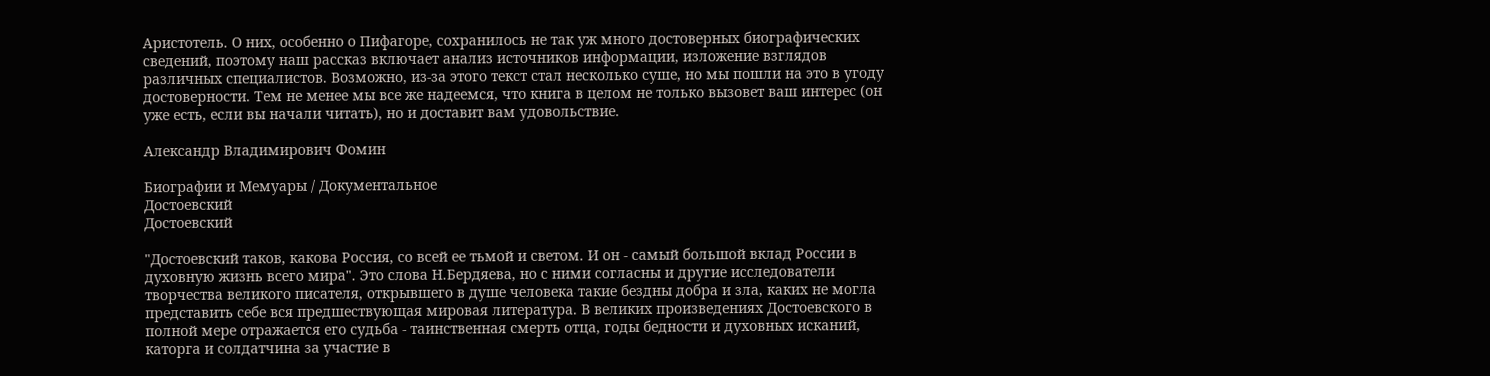Аристотель. О них, особенно о Пифагоре, сохранилось не так уж много достоверных биографических сведений, поэтому наш рассказ включает анализ источников информации, изложение взглядов различных специалистов. Возможно, из-за этого текст стал несколько суше, но мы пошли на это в угоду достоверности. Тем не менее мы все же надеемся, что книга в целом не только вызовет ваш интерес (он уже есть, если вы начали читать), но и доставит вам удовольствие.

Александр Владимирович Фомин

Биографии и Мемуары / Документальное
Достоевский
Достоевский

"Достоевский таков, какова Россия, со всей ее тьмой и светом. И он - самый большой вклад России в духовную жизнь всего мира". Это слова Н.Бердяева, но с ними согласны и другие исследователи творчества великого писателя, открывшего в душе человека такие бездны добра и зла, каких не могла представить себе вся предшествующая мировая литература. В великих произведениях Достоевского в полной мере отражается его судьба - таинственная смерть отца, годы бедности и духовных исканий, каторга и солдатчина за участие в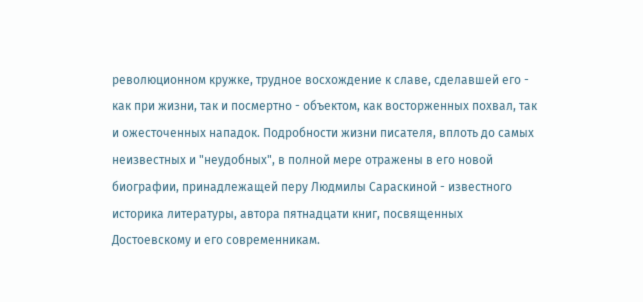революционном кружке, трудное восхождение к славе, сделавшей его - как при жизни, так и посмертно - объектом, как восторженных похвал, так и ожесточенных нападок. Подробности жизни писателя, вплоть до самых неизвестных и "неудобных", в полной мере отражены в его новой биографии, принадлежащей перу Людмилы Сараскиной - известного историка литературы, автора пятнадцати книг, посвященных Достоевскому и его современникам.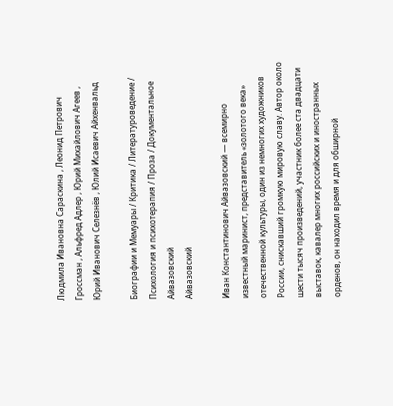Людмила Ивановна Сараскина , Леонид Петрович Гроссман , Альфред Адлер , Юрий Михайлович Агеев , Юрий Иванович Селезнёв , Юлий Исаевич Айхенвальд

Биографии и Мемуары / Критика / Литературоведение / Психология и психотерапия / Проза / Документальное
Айвазовский
Айвазовский

Иван Константинович Айвазовский — всемирно известный маринист, представитель «золотого века» отечественной культуры, один из немногих художников России, снискавший громкую мировую славу. Автор около шести тысяч произведений, участник более ста двадцати выставок, кавалер многих российских и иностранных орденов, он находил время и для обширной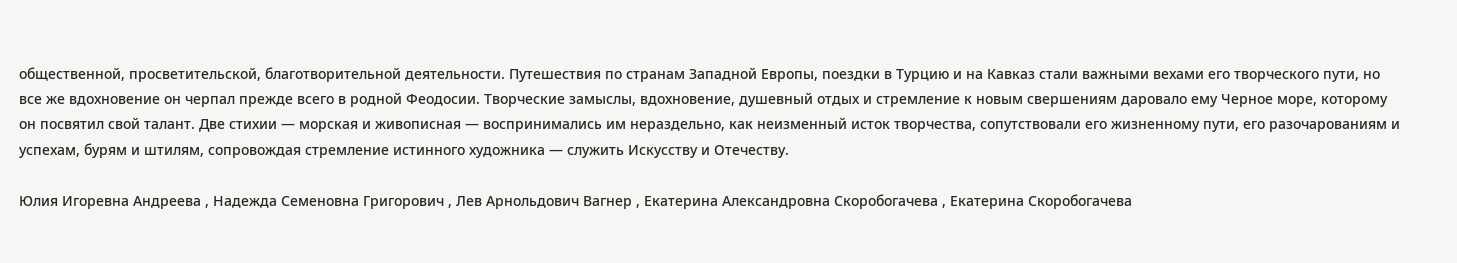общественной, просветительской, благотворительной деятельности. Путешествия по странам Западной Европы, поездки в Турцию и на Кавказ стали важными вехами его творческого пути, но все же вдохновение он черпал прежде всего в родной Феодосии. Творческие замыслы, вдохновение, душевный отдых и стремление к новым свершениям даровало ему Черное море, которому он посвятил свой талант. Две стихии — морская и живописная — воспринимались им нераздельно, как неизменный исток творчества, сопутствовали его жизненному пути, его разочарованиям и успехам, бурям и штилям, сопровождая стремление истинного художника — служить Искусству и Отечеству.

Юлия Игоревна Андреева , Надежда Семеновна Григорович , Лев Арнольдович Вагнер , Екатерина Александровна Скоробогачева , Екатерина Скоробогачева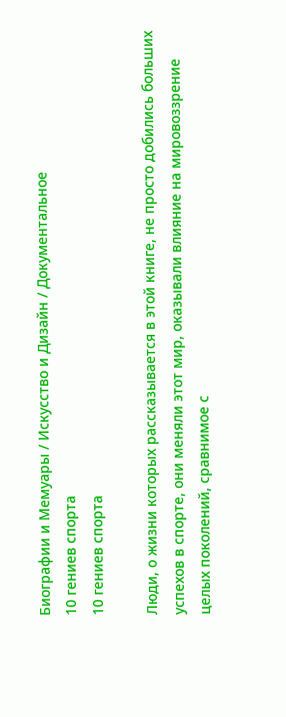Биографии и Мемуары / Искусство и Дизайн / Документальное
10 гениев спорта
10 гениев спорта

Люди, о жизни которых рассказывается в этой книге, не просто добились больших успехов в спорте, они меняли этот мир, оказывали влияние на мировоззрение целых поколений, сравнимое с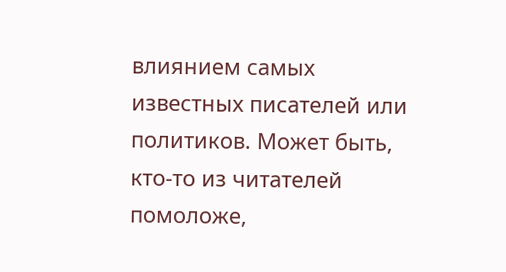влиянием самых известных писателей или политиков. Может быть, кто-то из читателей помоложе,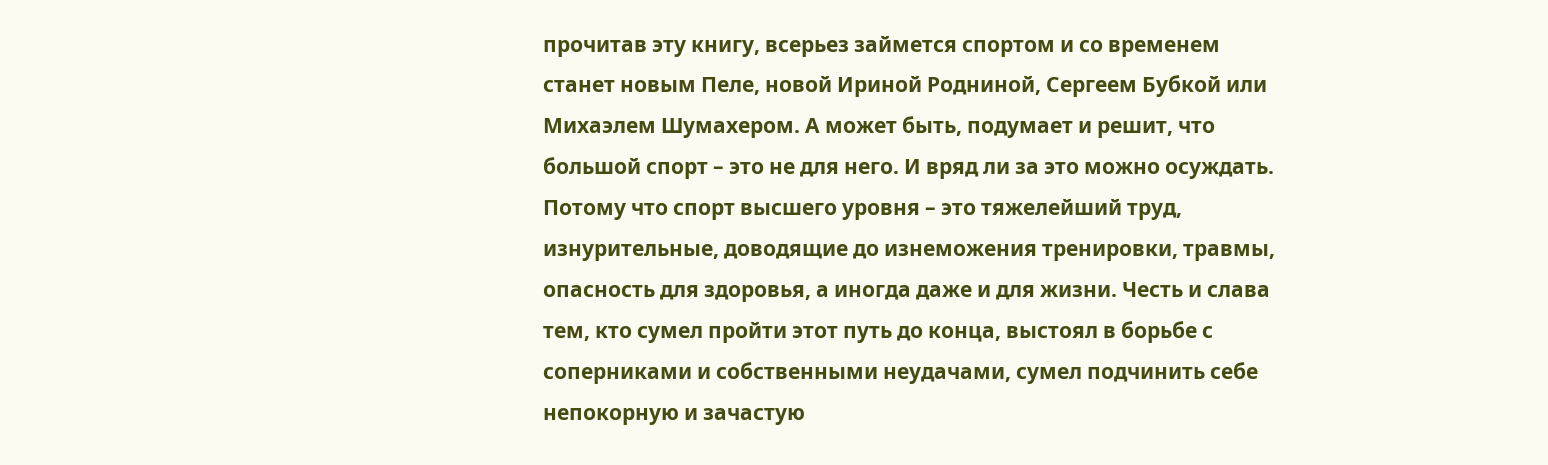прочитав эту книгу, всерьез займется спортом и со временем станет новым Пеле, новой Ириной Родниной, Сергеем Бубкой или Михаэлем Шумахером. А может быть, подумает и решит, что большой спорт – это не для него. И вряд ли за это можно осуждать. Потому что спорт высшего уровня – это тяжелейший труд, изнурительные, доводящие до изнеможения тренировки, травмы, опасность для здоровья, а иногда даже и для жизни. Честь и слава тем, кто сумел пройти этот путь до конца, выстоял в борьбе с соперниками и собственными неудачами, сумел подчинить себе непокорную и зачастую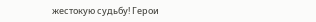жестокую судьбу! Герои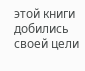этой книги добились своей цели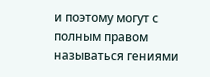и поэтому могут с полным правом называться гениями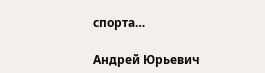спорта…

Андрей Юрьевич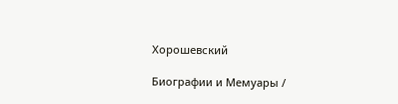Хорошевский

Биографии и Мемуары /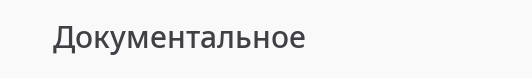Документальное